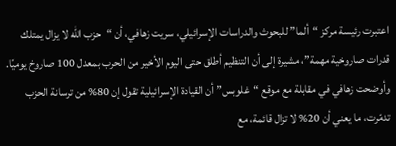اعتبرت رئيسة مركز “ألما” للبحوث والدراسات الإسرائيلي، سريت زهافي، أن “حزب الله لا يزال يمتلك قدرات صاروخية مهمة”، مشيرة إلى أن التنظيم أطلق حتى اليوم الأخير من الحرب بمعدل 100 صاروخ يوميًا.
وأوضحت زهافي في مقابلة مع موقع “غلوبس” أن القيادة الإسرائيلية تقول إن 80% من ترسانة الحزب تدمّرت، ما يعني أن 20% لا تزال قائمة، مع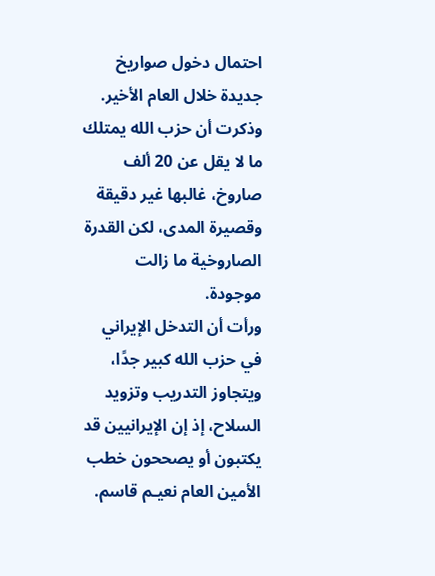احتمال دخول صواريخ جديدة خلال العام الأخير. وذكرت أن حزب الله يمتلك ما لا يقل عن 20 ألف صاروخ، غالبها غير دقيقة وقصيرة المدى، لكن القدرة الصاروخية ما زالت موجودة.
ورأت أن التدخل الإيراني في حزب الله كبير جدًا، ويتجاوز التدريب وتزويد السلاح، إذ إن الإيرانيين قد يكتبون أو يصححون خطب الأمين العام نعيـم قاسم.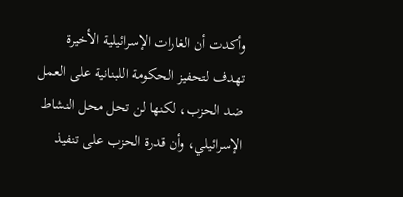وأكدت أن الغارات الإسرائيلية الأخيرة تهدف لتحفيز الحكومة اللبنانية على العمل ضد الحزب، لكنها لن تحل محل النشاط الإسرائيلي، وأن قدرة الحزب على تنفيذ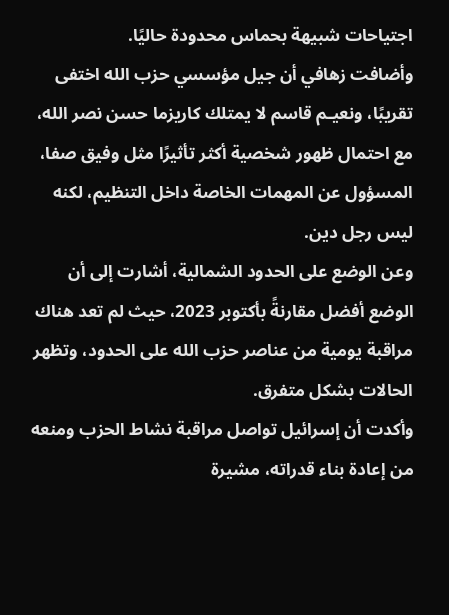اجتياحات شبيهة بحماس محدودة حاليًا.
وأضافت زهافي أن جيل مؤسسي حزب الله اختفى تقريبًا، ونعيـم قاسم لا يمتلك كاريزما حسن نصر الله، مع احتمال ظهور شخصية أكثر تأثيرًا مثل وفيق صفا، المسؤول عن المهمات الخاصة داخل التنظيم، لكنه ليس رجل دين.
وعن الوضع على الحدود الشمالية، أشارت إلى أن الوضع أفضل مقارنةً بأكتوبر 2023، حيث لم تعد هناك مراقبة يومية من عناصر حزب الله على الحدود، وتظهر الحالات بشكل متفرق.
وأكدت أن إسرائيل تواصل مراقبة نشاط الحزب ومنعه من إعادة بناء قدراته، مشيرة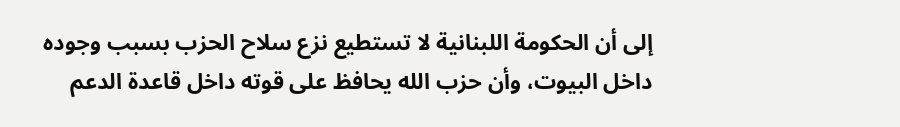إلى أن الحكومة اللبنانية لا تستطيع نزع سلاح الحزب بسبب وجوده داخل البيوت، وأن حزب الله يحافظ على قوته داخل قاعدة الدعم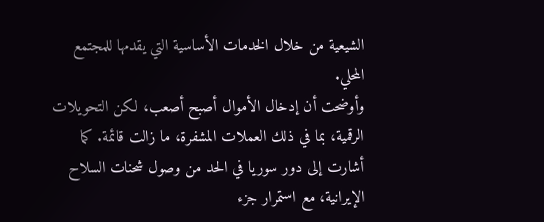الشيعية من خلال الخدمات الأساسية التي يقدمها للمجتمع المحلي.
وأوضحت أن إدخال الأموال أصبح أصعب، لكن التحويلات الرقمية، بما في ذلك العملات المشفرة، ما زالت قائمة. كما أشارت إلى دور سوريا في الحد من وصول شحنات السلاح الإيرانية، مع استمرار جزء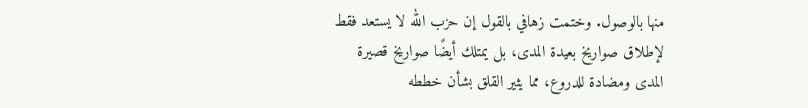منها بالوصول. وختمت زهافي بالقول إن حزب الله لا يستعد فقط لإطلاق صواريخ بعيدة المدى، بل يمتلك أيضًا صواريخ قصيرة المدى ومضادة للدروع، مما يثير القلق بشأن خططه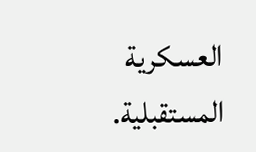العسكرية المستقبلية.